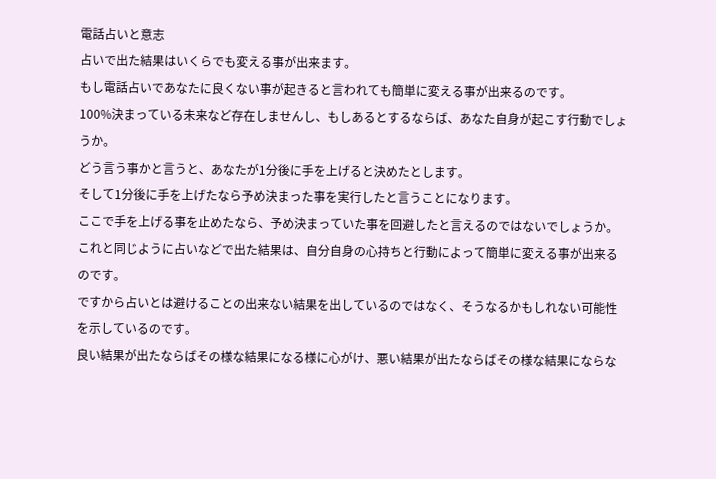電話占いと意志
占いで出た結果はいくらでも変える事が出来ます。
もし電話占いであなたに良くない事が起きると言われても簡単に変える事が出来るのです。
100%決まっている未来など存在しませんし、もしあるとするならば、あなた自身が起こす行動でしょうか。
どう言う事かと言うと、あなたが1分後に手を上げると決めたとします。
そして1分後に手を上げたなら予め決まった事を実行したと言うことになります。
ここで手を上げる事を止めたなら、予め決まっていた事を回避したと言えるのではないでしょうか。
これと同じように占いなどで出た結果は、自分自身の心持ちと行動によって簡単に変える事が出来るのです。
ですから占いとは避けることの出来ない結果を出しているのではなく、そうなるかもしれない可能性を示しているのです。
良い結果が出たならばその様な結果になる様に心がけ、悪い結果が出たならばその様な結果にならな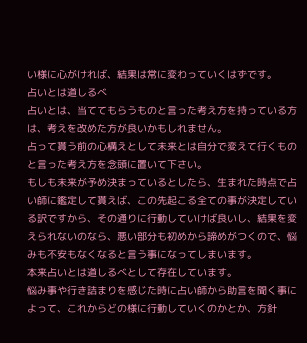い様に心がければ、結果は常に変わっていくはずです。
占いとは道しるべ
占いとは、当ててもらうものと言った考え方を持っている方は、考えを改めた方が良いかもしれません。
占って貰う前の心構えとして未来とは自分で変えて行くものと言った考え方を念頭に置いて下さい。
もしも未来が予め決まっているとしたら、生まれた時点で占い師に鑑定して貰えば、この先起こる全ての事が決定している訳ですから、その通りに行動していけば良いし、結果を変えられないのなら、悪い部分も初めから諦めがつくので、悩みも不安もなくなると言う事になってしまいます。
本来占いとは道しるべとして存在しています。
悩み事や行き詰まりを感じた時に占い師から助言を聞く事によって、これからどの様に行動していくのかとか、方針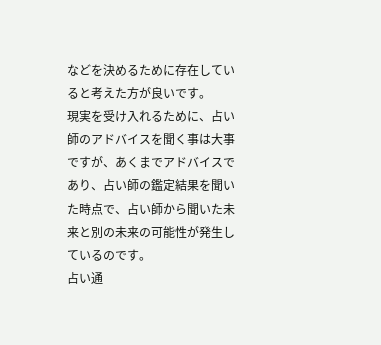などを決めるために存在していると考えた方が良いです。
現実を受け入れるために、占い師のアドバイスを聞く事は大事ですが、あくまでアドバイスであり、占い師の鑑定結果を聞いた時点で、占い師から聞いた未来と別の未来の可能性が発生しているのです。
占い通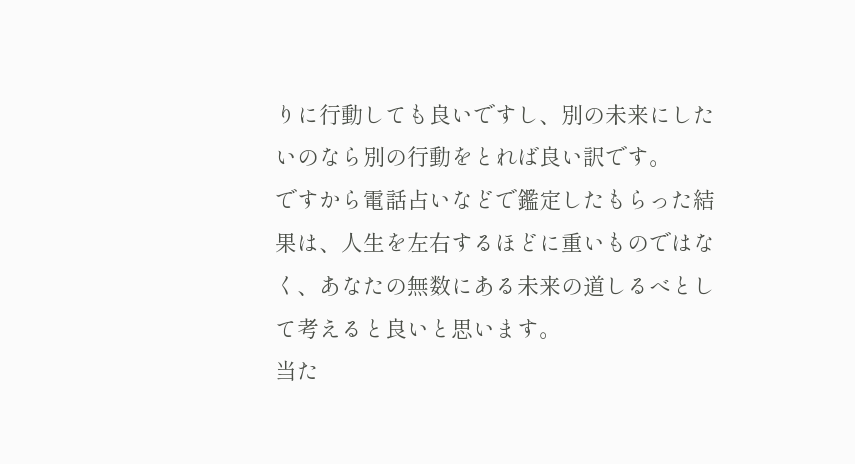りに行動しても良いですし、別の未来にしたいのなら別の行動をとれば良い訳です。
ですから電話占いなどで鑑定したもらった結果は、人生を左右するほどに重いものではなく、あなたの無数にある未来の道しるべとして考えると良いと思います。
当た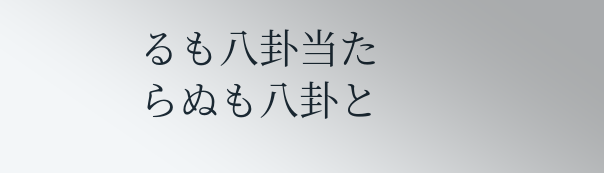るも八卦当たらぬも八卦と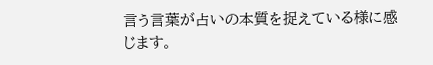言う言葉が占いの本質を捉えている様に感じます。